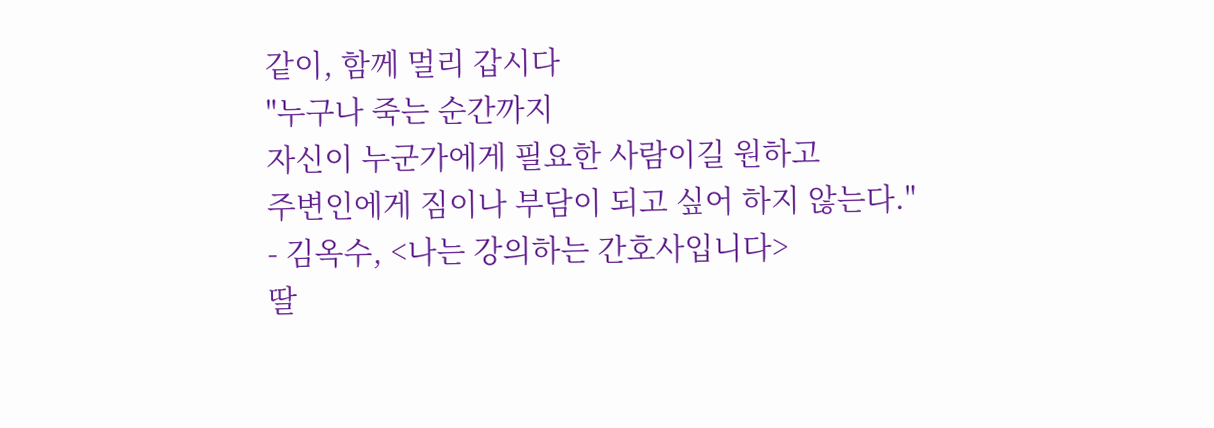같이, 함께 멀리 갑시다
"누구나 죽는 순간까지
자신이 누군가에게 필요한 사람이길 원하고
주변인에게 짐이나 부담이 되고 싶어 하지 않는다."
- 김옥수, <나는 강의하는 간호사입니다>
딸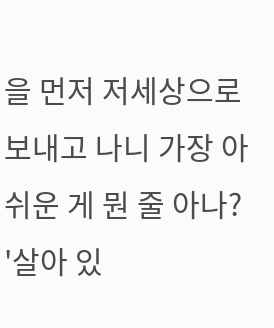을 먼저 저세상으로 보내고 나니 가장 아쉬운 게 뭔 줄 아나?
'살아 있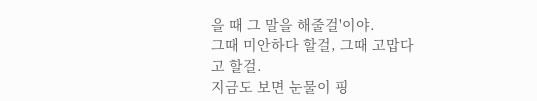을 때 그 말을 해줄걸'이야.
그때 미안하다 할걸, 그때 고맙다고 할걸.
지금도 보면 눈물이 핑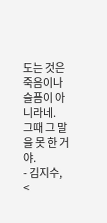도는 것은 죽음이나 슬픔이 아니라네.
그때 그 말을 못 한 거야.
- 김지수, <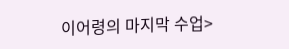이어령의 마지막 수업>